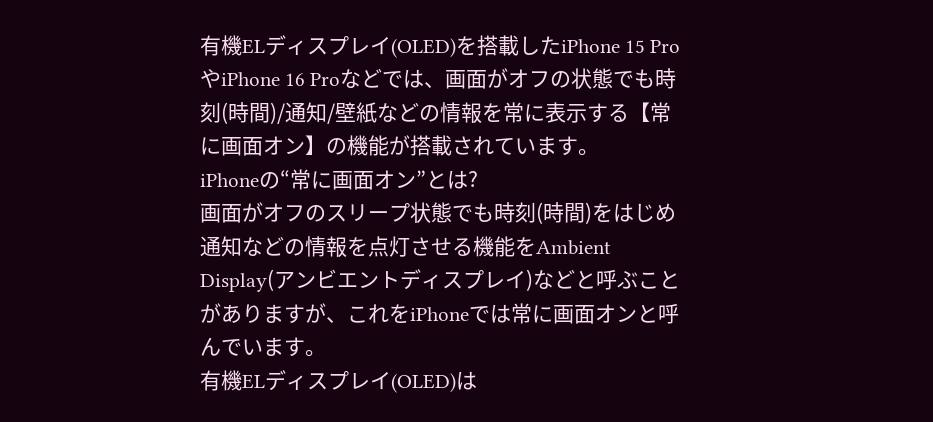有機ELディスプレイ(OLED)を搭載したiPhone 15 ProやiPhone 16 Proなどでは、画面がオフの状態でも時刻(時間)/通知/壁紙などの情報を常に表示する【常に画面オン】の機能が搭載されています。
iPhoneの“常に画面オン”とは?
画面がオフのスリープ状態でも時刻(時間)をはじめ通知などの情報を点灯させる機能をAmbient Display(アンビエントディスプレイ)などと呼ぶことがありますが、これをiPhoneでは常に画面オンと呼んでいます。
有機ELディスプレイ(OLED)は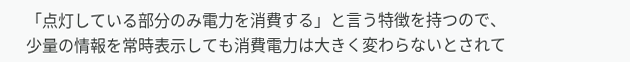「点灯している部分のみ電力を消費する」と言う特徴を持つので、少量の情報を常時表示しても消費電力は大きく変わらないとされて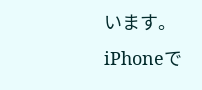います。
iPhoneで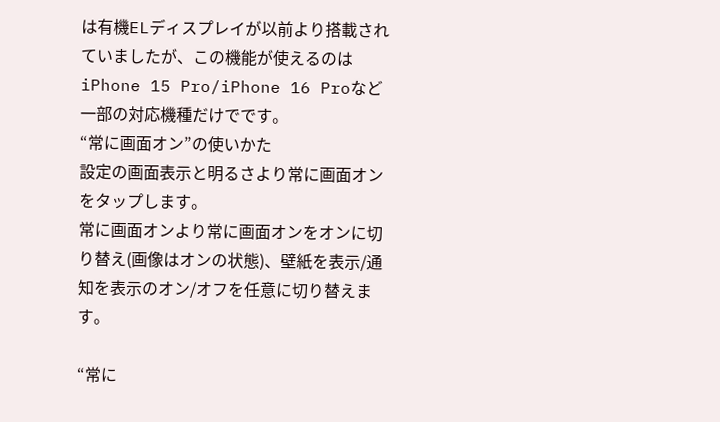は有機ELディスプレイが以前より搭載されていましたが、この機能が使えるのはiPhone 15 Pro/iPhone 16 Proなど一部の対応機種だけでです。
“常に画面オン”の使いかた
設定の画面表示と明るさより常に画面オンをタップします。
常に画面オンより常に画面オンをオンに切り替え(画像はオンの状態)、壁紙を表示/通知を表示のオン/オフを任意に切り替えます。

“常に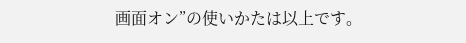画面オン”の使いかたは以上です。